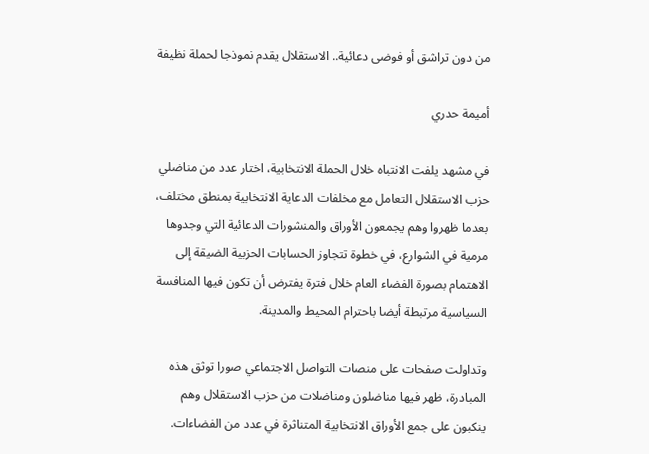من دون تراشق أو فوضى دعائية.. الاستقلال يقدم نموذجا لحملة نظيفة

أميمة حدري

في مشهد يلفت الانتباه خلال الحملة الانتخابية، اختار عدد من مناضلي حزب الاستقلال التعامل مع مخلفات الدعاية الانتخابية بمنطق مختلف، بعدما ظهروا وهم يجمعون الأوراق والمنشورات الدعائية التي وجدوها مرمية في الشوارع، في خطوة تتجاوز الحسابات الحزبية الضيقة إلى الاهتمام بصورة الفضاء العام خلال فترة يفترض أن تكون فيها المنافسة السياسية مرتبطة أيضا باحترام المحيط والمدينة.

وتداولت صفحات على منصات التواصل الاجتماعي صورا توثق هذه المبادرة، ظهر فيها مناضلون ومناضلات من حزب الاستقلال وهم ينكبون على جمع الأوراق الانتخابية المتناثرة في عدد من الفضاءات.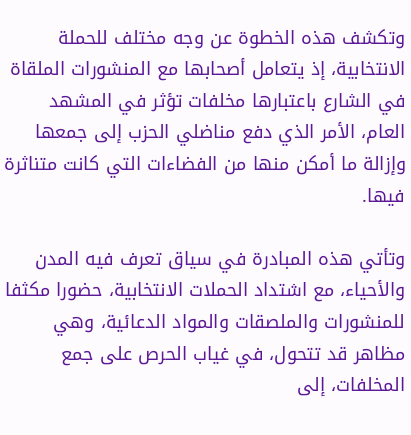وتكشف هذه الخطوة عن وجه مختلف للحملة الانتخابية، إذ يتعامل أصحابها مع المنشورات الملقاة في الشارع باعتبارها مخلفات تؤثر في المشهد العام، الأمر الذي دفع مناضلي الحزب إلى جمعها وإزالة ما أمكن منها من الفضاءات التي كانت متناثرة فيها.

وتأتي هذه المبادرة في سياق تعرف فيه المدن والأحياء، مع اشتداد الحملات الانتخابية، حضورا مكثفا للمنشورات والملصقات والمواد الدعائية، وهي مظاهر قد تتحول، في غياب الحرص على جمع المخلفات، إلى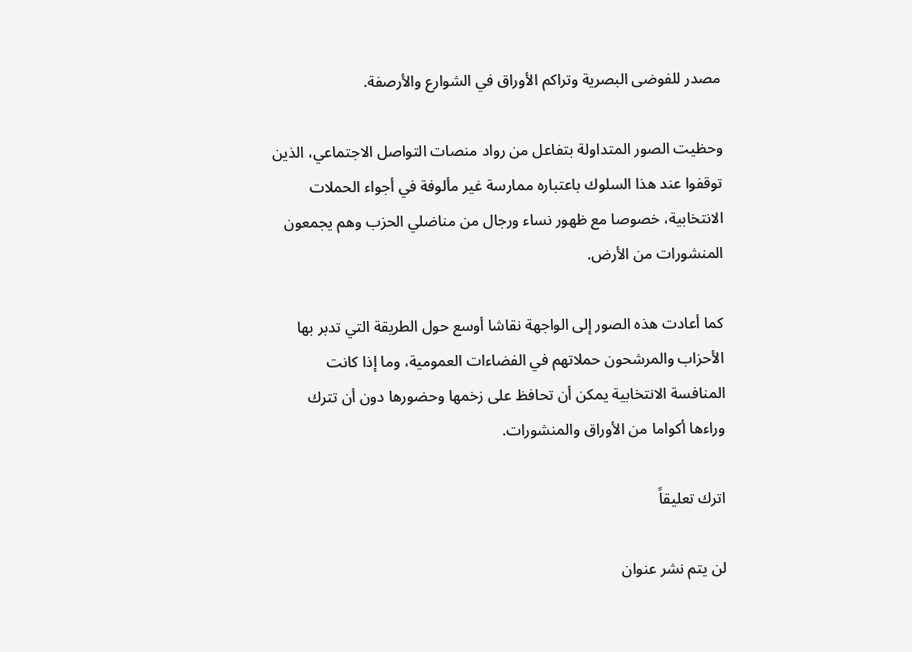مصدر للفوضى البصرية وتراكم الأوراق في الشوارع والأرصفة.

وحظيت الصور المتداولة بتفاعل من رواد منصات التواصل الاجتماعي، الذين توقفوا عند هذا السلوك باعتباره ممارسة غير مألوفة في أجواء الحملات الانتخابية، خصوصا مع ظهور نساء ورجال من مناضلي الحزب وهم يجمعون المنشورات من الأرض.

كما أعادت هذه الصور إلى الواجهة نقاشا أوسع حول الطريقة التي تدبر بها الأحزاب والمرشحون حملاتهم في الفضاءات العمومية، وما إذا كانت المنافسة الانتخابية يمكن أن تحافظ على زخمها وحضورها دون أن تترك وراءها أكواما من الأوراق والمنشورات.

اترك تعليقاً

لن يتم نشر عنوان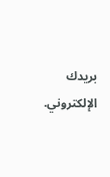بريدك الإلكتروني.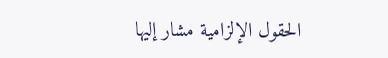الحقول الإلزامية مشار إليها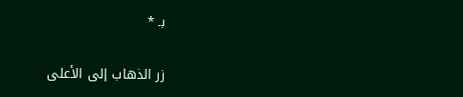بـ *

زر الذهاب إلى الأعلى